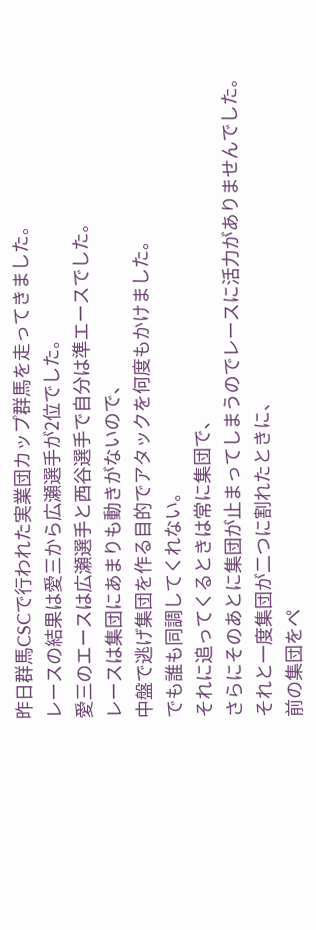昨日群馬CSCで行われた実業団カップ群馬を走ってきました。
レースの結果は愛三から広瀬選手が2位でした。
愛三のエースは広瀬選手と西谷選手で自分は準エースでした。
レースは集団にあまりも動きがないので、
中盤で逃げ集団を作る目的でアタックを何度もかけました。
でも誰も同調してくれない。
それに追ってくるときは常に集団で、
さらにそのあとに集団が止まってしまうのでレースに活力がありませんでした。
それと一度集団が二つに割れたときに、
前の集団をペ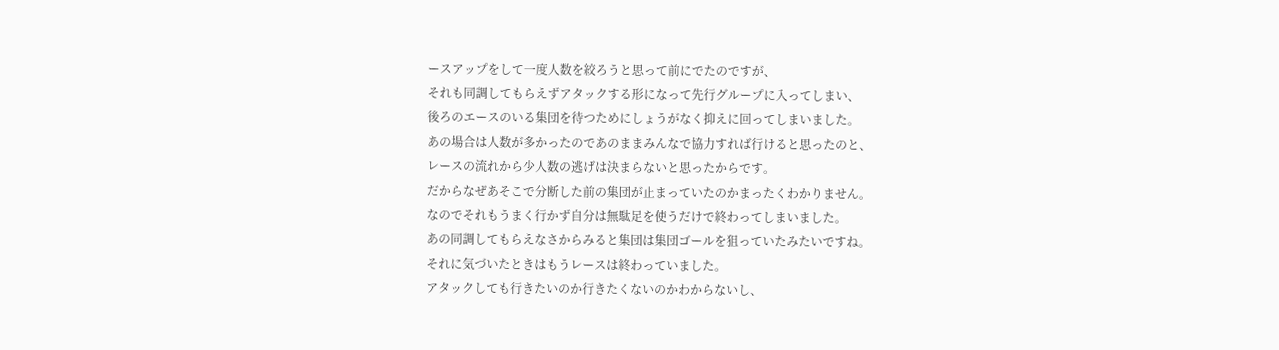ースアップをして一度人数を絞ろうと思って前にでたのですが、
それも同調してもらえずアタックする形になって先行グループに入ってしまい、
後ろのエースのいる集団を待つためにしょうがなく抑えに回ってしまいました。
あの場合は人数が多かったのであのままみんなで協力すれば行けると思ったのと、
レースの流れから少人数の逃げは決まらないと思ったからです。
だからなぜあそこで分断した前の集団が止まっていたのかまったくわかりません。
なのでそれもうまく行かず自分は無駄足を使うだけで終わってしまいました。
あの同調してもらえなさからみると集団は集団ゴールを狙っていたみたいですね。
それに気づいたときはもうレースは終わっていました。
アタックしても行きたいのか行きたくないのかわからないし、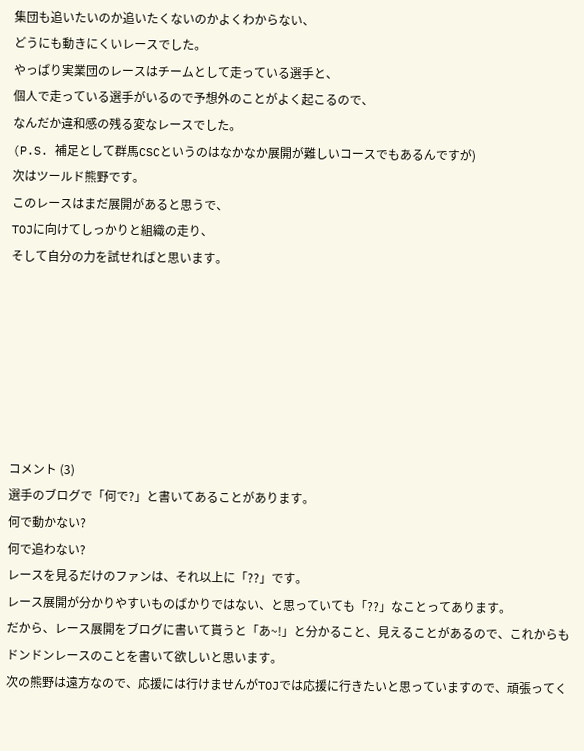集団も追いたいのか追いたくないのかよくわからない、
どうにも動きにくいレースでした。
やっぱり実業団のレースはチームとして走っている選手と、
個人で走っている選手がいるので予想外のことがよく起こるので、
なんだか違和感の残る変なレースでした。
(P.S. 補足として群馬CSCというのはなかなか展開が難しいコースでもあるんですが)
次はツールド熊野です。
このレースはまだ展開があると思うで、
TOJに向けてしっかりと組織の走り、
そして自分の力を試せればと思います。







コメント (3)
選手のブログで「何で?」と書いてあることがあります。
何で動かない?
何で追わない?
レースを見るだけのファンは、それ以上に「??」です。
レース展開が分かりやすいものばかりではない、と思っていても「??」なことってあります。
だから、レース展開をブログに書いて貰うと「あ~!」と分かること、見えることがあるので、これからもドンドンレースのことを書いて欲しいと思います。
次の熊野は遠方なので、応援には行けませんがTOJでは応援に行きたいと思っていますので、頑張ってく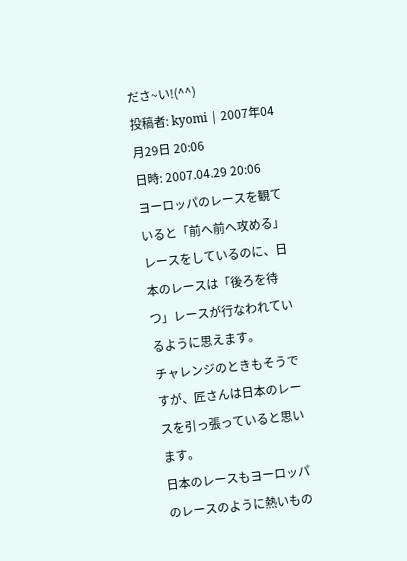ださ~い!(^^)
投稿者: kyomi | 2007年04月29日 20:06
日時: 2007.04.29 20:06
ヨーロッパのレースを観ていると「前へ前へ攻める」レースをしているのに、日本のレースは「後ろを待つ」レースが行なわれているように思えます。
チャレンジのときもそうですが、匠さんは日本のレースを引っ張っていると思います。
日本のレースもヨーロッパのレースのように熱いもの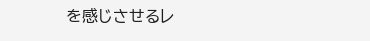を感じさせるレ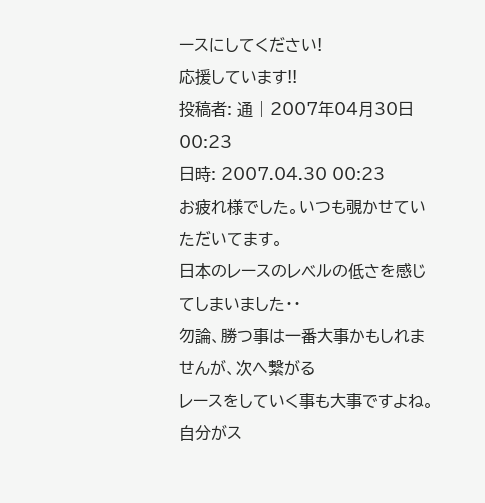ースにしてください!
応援しています!!
投稿者: 通 | 2007年04月30日 00:23
日時: 2007.04.30 00:23
お疲れ様でした。いつも覗かせていただいてます。
日本のレースのレベルの低さを感じてしまいました・・
勿論、勝つ事は一番大事かもしれませんが、次へ繋がる
レースをしていく事も大事ですよね。
自分がス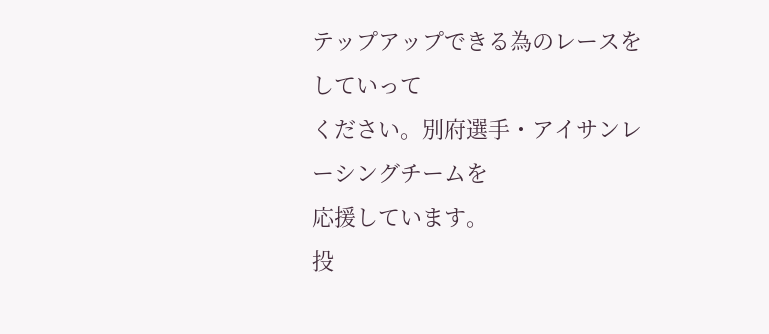テップアップできる為のレースをしていって
ください。別府選手・アイサンレーシングチームを
応援しています。
投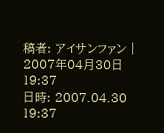稿者: アイサンファン | 2007年04月30日 19:37
日時: 2007.04.30 19:37